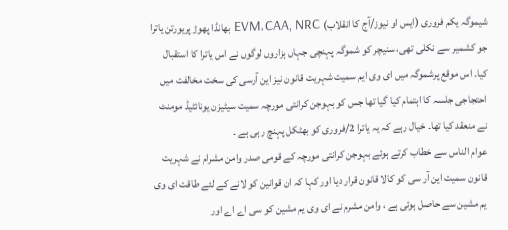شیموگہ یکم فروری (ایس او نیوز/آج کا انقلاب) EVM، CAA, NRC بھانڈا پھوڑ پریورتن یاترا جو کشمیر سے نکلی تھی، سنیچر کو شموگہ پہنچی جہاں ہزاروں لوگوں نے اس یاترا کا استقبال کیا۔ اس موقع پرشموگہ میں ای وی ایم سمیت شہریت قانون نیز این آرسی کی سخت مخالفت میں احتجاجی جلسہ کا اہتمام کیا گیا تھا جس کو بہوجن کرانتی مورچہ سمیت سیٹیزن یونائٹیڈ مومنٹ نے منعقد کیا تھا۔ خیال رہے کہ یہ یاترا 2/فروری کو بھٹکل پہنچ رہی ہے ۔
عوام الناس سے خطاب کرتے ہوئے بہوجن کرانتی مورچہ کے قومی صدر وامن مشرام نے شہریت قانون سمیت این آر سی کو کالا قانون قرار دیا اور کہا کہ ان قوانین کو لانے کے لئے طاقت ای وی یم مشین سے حاصل ہوئی ہے ، وامن مشرم نے ای وی یم مشین کو سی اے اے اور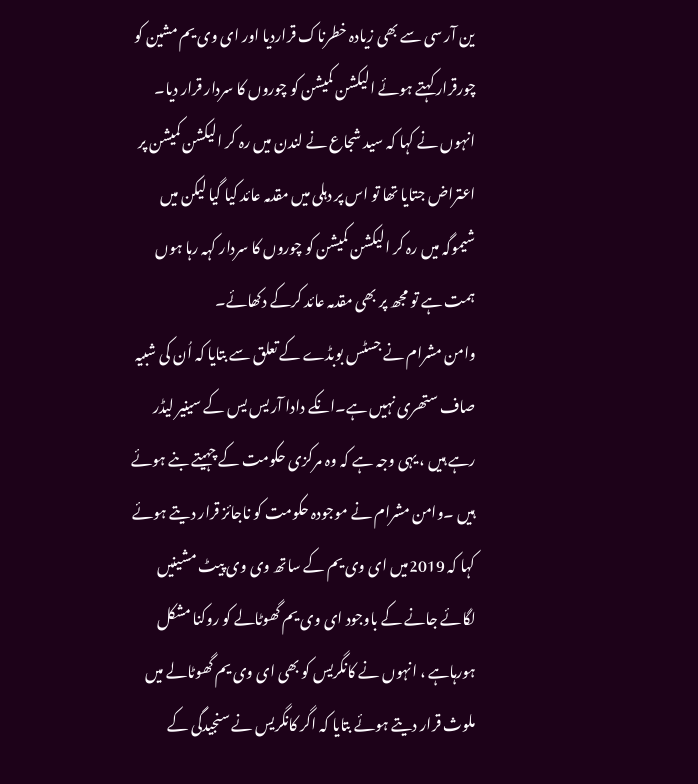ین آر سی سے بھی زیادہ خطرناک قراردیا اور ای وی یم مشین کو چورقرار کہتے ہوئے الیکشن کمیشن کو چوروں کا سردار قرار دیا۔ انہوں نے کہا کہ سید شجاع نے لندن میں رہ کر الیکشن کمیشن پر اعتراض جتایا تھا تو اس پر دہلی میں مقدمہ عائد کیا گیا لیکن میں شیموگہ میں رہ کر الیکشن کمیشن کو چوروں کا سردار کہہ رہا ہوں ہمت ہے تو مجھ پر بھی مقدمہ عائد کرکے دکھائے۔
وامن مشرام نے جسٹس بوبڈے کے تعلق سے بتایا کہ اُن کی شبیہ صاف ستھری نہیں ہے۔انکے دادا آر یس یس کے سینیر لیڈر رہے ہیں ، یہی وجہ ہے کہ وہ مرکزی حکومت کے چہیتے بنے ہوئے ہیں ۔وامن مشرام نے موجودہ حکومت کو ناجائز قرار دیتے ہوئے کہا کہ 2019میں ای وی یم کے ساتھ وی وی پیٹ مشینیں لگائے جانے کے باوجود ای وی یم گھوٹالے کو روکنا مشکل ہورہاہے ، انہوں نے کانگریس کو بھی ای وی یم گھوٹالے میں ملوث قرار دیتے ہوئے بتایا کہ اگر کانگریس نے سنجیدگی کے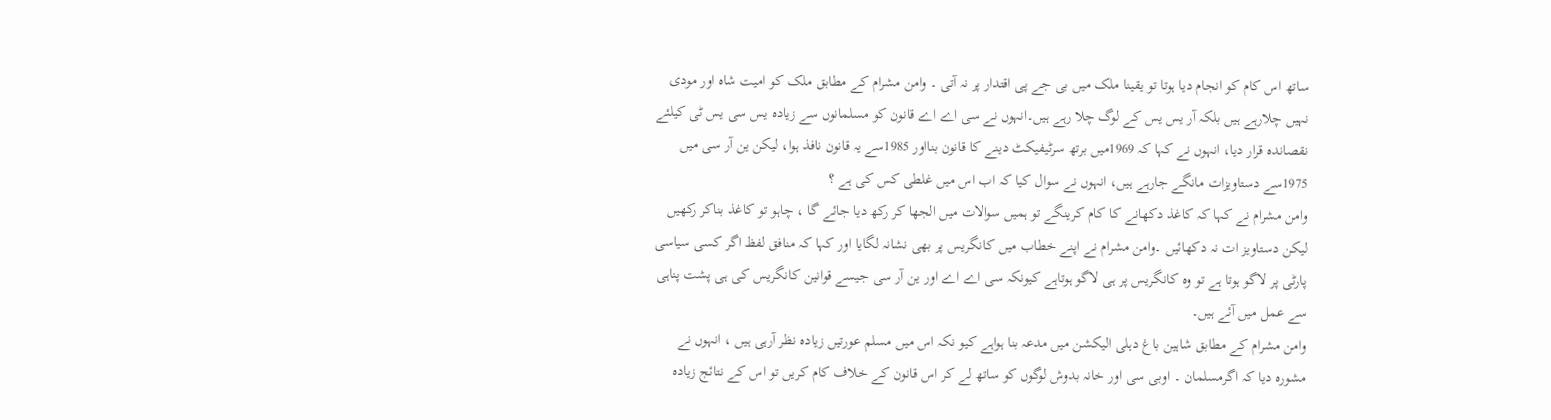ساتھ اس کام کو انجام دیا ہوتا تو یقینا ملک میں بی جے پی اقتدار پر نہ آتی ۔ وامن مشرام کے مطابق ملک کو امیت شاہ اور مودی نہیں چلارہے ہیں بلکہ آر یس یس کے لوگ چلا رہے ہیں۔انہوں نے سی اے اے قانون کو مسلمانوں سے زیادہ یس سی یس ٹی کیلئے نقصاندہ قرار دیا، انہوں نے کہا کہ 1969میں برتھ سرٹیفیکٹ دینے کا قانون بنااور 1985سے یہ قانون نافذ ہوا، لیکن ین آر سی میں 1975سے دستاویزات مانگے جارہے ہیں، انہوں نے سوال کیا کہ اب اس میں غلطی کس کی ہے ؟
وامن مشرام نے کہا کہ کاغذ دکھانے کا کام کرینگے تو ہمیں سوالات میں الجھا کر رکھ دیا جائے گا ، چاہو تو کاغذ بناکر رکھیں لیکن دستاویز ات نہ دکھائیں ۔وامن مشرام نے اپنے خطاب میں کانگریس پر بھی نشانہ لگایا اور کہا کہ منافق لفظ اگر کسی سیاسی پارٹی پر لاگو ہوتا ہے تو وہ کانگریس پر ہی لاگو ہوتاہے کیونکہ سی اے اے اور ین آر سی جیسے قوانین کانگریس کی ہی پشت پناہی سے عمل میں آئے ہیں۔
وامن مشرام کے مطابق شاہین باغ دہلی الیکشن میں مدعہ بنا ہواہے کیو نکہ اس میں مسلم عورتیں زیادہ نظر آرہی ہیں ، انہوں نے مشورہ دیا کہ اگرمسلمان ۔ اوبی سی اور خانہ بدوش لوگوں کو ساتھ لے کر اس قانون کے خلاف کام کریں تو اس کے نتائج زیادہ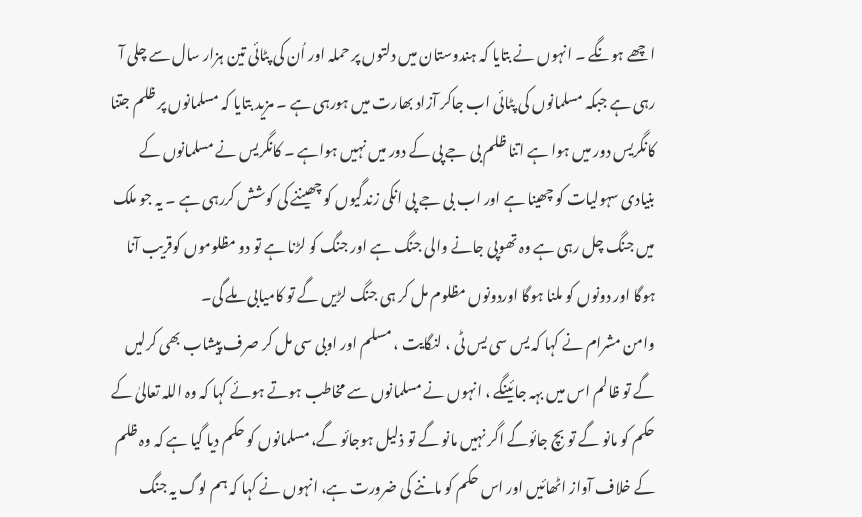اچھے ہونگے ۔ انہوں نے بتایا کہ ہندوستان میں دلتوں پر حملہ اور اُن کی پٹائی تین ہزار سال سے چلی آ رہی ہے جبکہ مسلمانوں کی پٹائی اب جاکر آزاد بھارت میں ہورہی ہے ۔ مزید بتایا کہ مسلمانوں پر ظلم جتنا کانگریس دور میں ہوا ہے اتنا ظلم بی جے پی کے دور میں نہیں ہواہے ۔ کانگریس نے مسلمانوں کے بنیادی سہولیات کو چھینا ہے اور اب بی جے پی انکی زندگیوں کو چھیننے کی کوشش کررہی ہے ۔ یہ جو ملک میں جنگ چل رہی ہے وہ تھوپی جانے والی جنگ ہے اور جنگ کو لڑنا ہے تو دو مظلوموں کوقریب آنا ہوگا اور دونوں کو ملنا ہوگا اوردونوں مظلوم مل کر ہی جنگ لڑیں گے تو کامیابی ملے گی۔
وامن مشرام نے کہا کہ یس سی یس ٹی ، لنگایت ، مسلم اور اوبی سی مل کر صرف پیشاب بھی کرلیں گے تو ظالم اس میں بہہ جائینگے ، انہوں نے مسلمانوں سے مخاطب ہوتے ہوئے کہا کہ وہ اللہ تعالیٰ کے حکم کو مانو گے تو بچ جائوگے اگر نہیں مانو گے تو ذلیل ہوجائو گے، مسلمانوں کو حکم دیا گیا ہے کہ وہ ظلم کے خلاف آواز اٹھائیں اور اس حکم کو ماننے کی ضرورت ہے، انہوں نے کہا کہ ہم لوگ یہ جنگ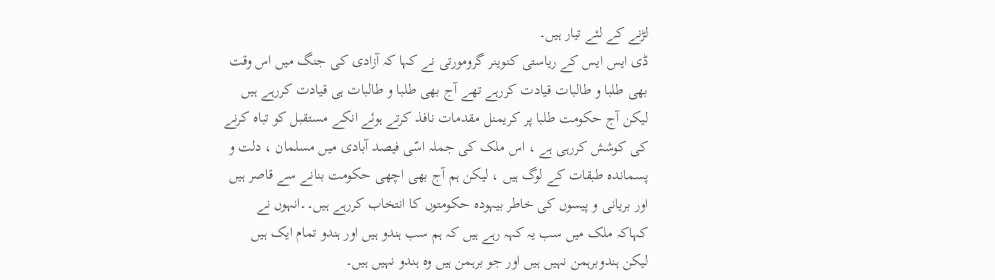لڑنے کے لئے تیار ہیں۔
ڈی ایس ایس کے ریاستی کنوینر گرومورتی نے کہا کہ آزادی کی جنگ میں اس وقت بھی طلبا و طالبات قیادت کررہے تھے آج بھی طلبا و طالبات ہی قیادت کررہے ہیں لیکن آج حکومت طلبا پر کریمنل مقدمات نافذ کرتے ہوئے انکے مستقبل کو تباہ کرنے کی کوشش کررہی ہے ، اس ملک کی جملہ اسّی فیصد آبادی میں مسلمان ، دلت و پسماندہ طبقات کے لوگ ہیں ، لیکن ہم آج بھی اچھی حکومت بنانے سے قاصر ہیں اور بریانی و پیسوں کی خاطر بیہودہ حکومتوں کا انتخاب کررہے ہیں۔۔انہوں نے کہاکہ ملک میں سب یہ کہہ رہے ہیں کہ ہم سب ہندو ہیں اور ہندو تمام ایک ہیں لیکن ہندوبرہمن نہیں ہیں اور جو برہمن ہیں وہ ہندو نہیں ہیں۔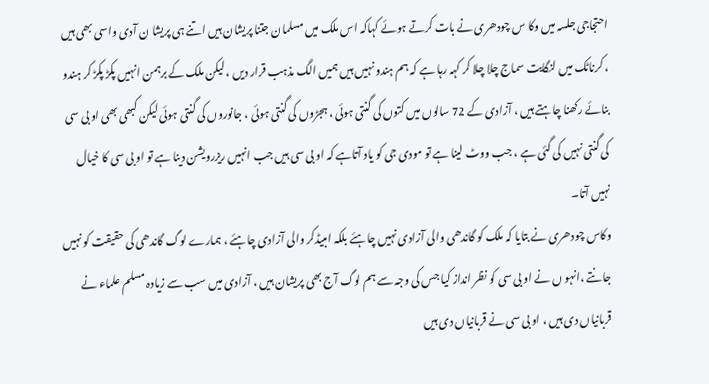احتجاجی جلسہ میں وکا س چودھری نے بات کرتے ہوئے کہاکہ اس ملک میں مسلمان جتنا پریشان ہیں اتنے ہی پریشا ن آدی واسی بھی ہیں ، کرناٹک میں لنگایت سماج چلا چلا کر کہہ رہا ہے کہ ہم ہندو نہیں ہیں ہمیں الگ مذہب قرار دیں ، لیکن ملک کے برہمن انہیں پکڑ پکڑ کر ہندو بنائے رکھنا چاہتے ہیں ، آزادی کے 72 سالوں میں کتوں کی گنتی ہوئی ، ہجڑوں کی گنتی ہوئی ، جانوروں کی گنتی ہوئی لیکن کبھی بھی او بی سی کی گنتی نہیں کی گئی ہے ، جب ووٹ لینا ہے تو مودی جی کو یاد آتاہے کہ او بی سی ہیں جب انہیں ریزرویشن دینا ہے تو او بی سی کا خیال نہیں آتا۔
وکاس چودھری نے بتایا کہ ملک کو گاندھی والی آزادی نہیں چاہئے بلکہ امبیڈکر والی آزادی چاہئے ، ہمارے لوگ گاندھی کی حقیقت کو نہیں جانتے ،انہو ں نے او بی سی کو نظر انداز کیا جس کی وجہ سے ہم لوگ آج بھی پریشان ہیں ، آزادی میں سب سے زیادہ مسلم علماء نے قربانیاں دی ہیں ، او بی سی نے قربانیاں دی ہیں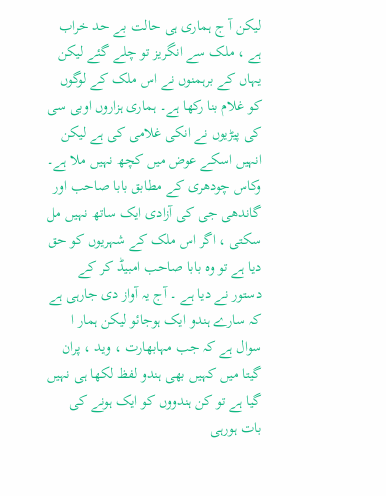لیکن آ ج ہماری ہی حالت بے حد خراب ہے ، ملک سے انگریز تو چلے گئے لیکن یہاں کے برہمنوں نے اس ملک کے لوگوں کو غلام بنا رکھا ہے۔ ہماری ہزاروں اوبی سی کی پیڑیوں نے انکی غلامی کی ہے لیکن انہیں اسکے عوض میں کچھ نہیں ملا ہے۔
وکاس چودھری کے مطابق بابا صاحب اور گاندھی جی کی آزادی ایک ساتھ نہیں مل سکتی ، اگر اس ملک کے شہریوں کو حق دیا ہے تو وہ بابا صاحب امبیڈ کر کے دستور نے دیا ہے ۔ آج یہ آواز دی جارہی ہے کہ سارے ہندو ایک ہوجائو لیکن ہمار ا سوال ہے کہ جب مہابھارت ، وید ، پران گیتا میں کہیں بھی ہندو لفظ لکھا ہی نہیں گیا ہے تو کن ہندووں کو ایک ہونے کی بات ہورہی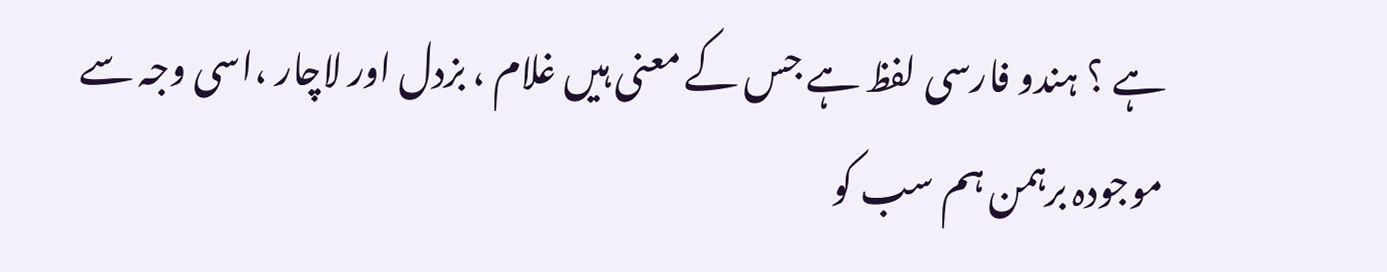ہے ؟ ہندو فارسی لفظ ہے جس کے معنی ہیں غلام ، بزدل اور لاچار ،اسی وجہ سے موجودہ برہمن ہم سب کو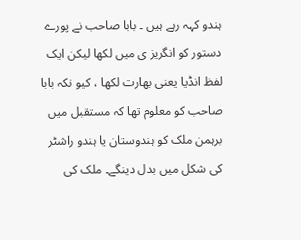ہندو کہہ رہے ہیں ۔ بابا صاحب نے پورے دستور کو انگریز ی میں لکھا لیکن ایک لفظ انڈیا یعنی بھارت لکھا ، کیو نکہ بابا صاحب کو معلوم تھا کہ مستقبل میں برہمن ملک کو ہندوستان یا ہندو راشٹر کی شکل میں بدل دینگے۔ ملک کی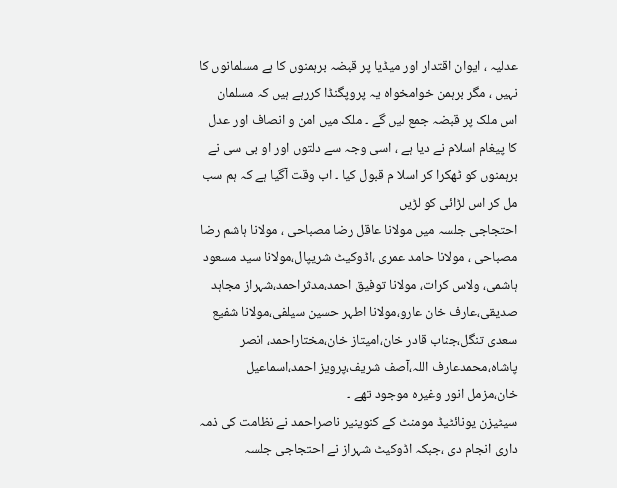عدلیہ ، ایوان اقتدار اور میڈیا پر قبضہ برہمنوں کا ہے مسلمانوں کا نہیں ، مگر برہمن خوامخواہ یہ پروپگنڈا کررہے ہیں کہ مسلمان اس ملک پر قبضہ جمع لیں گے ۔ ملک میں امن و انصاف اور عدل کا پیغام اسلام نے دیا ہے ، اسی وجہ سے دلتوں اور او بی سی نے برہمنوں کو ٹھکرا کر اسلا م قبول کیا ۔ اب وقت آگیا ہے کہ ہم سب مل کر اس لڑائی کو لڑیں
احتجاجی جلسہ میں مولانا عاقل رضا مصباحی ، مولانا ہاشم رضا مصباحی ، مولانا حامد عمری ،اڈوکیٹ شریپال،مولانا سید مسعود ہاشمی، ولاس کرات، مولانا توفیق احمد،مدثراحمد،شہراز مجاہد صدیقی،عارف خان عارو،مولانا اطہر حسین سیلفی،مولانا شفیع سعدی تنگل،جناب قادر خان،امیتاز خان،مختاراحمد، انصر پاشاہ،محمدعارف اللہ،آصف شریف،پرویز احمد،اسماعیل خان،مزمل انور وغیرہ موجود تھے ۔
سیٹیزن یونائٹیڈ مومنٹ کے کنوینیر ناصراحمد نے نظامت کی ذمہ داری انجام دی ،جبکہ اڈوکیٹ شہراز نے احتجاجی جلسہ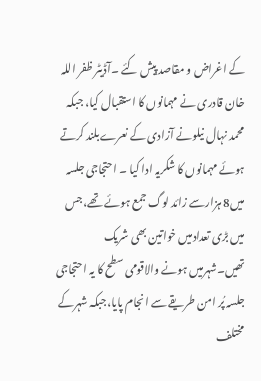کے اغراض و مقاصد پیش کئے ۔آڈیٹر ظفر اللہ خان قادری نے مہمانوں کا استقبال کیا، جبکہ محمد نہال نیلونے آزادی کے نعرےبلند کرتے ہوئے مہمانوں کا شکریہ ادا کیا ۔ احتجاجی جلسہ میں8 ہزارسے زائد لوگ جمع ہوئے تھے،جس میں بڑی تعدادمیں خواتین بھی شریک تھیں۔شہرمیں ہونے والاقومی سطح کا یہ احتجاجی جلسہ پُر امن طریقے سے انجام پایا،جبکہ شہرکے مختلف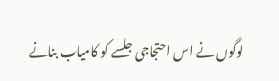لوگوں نے اس احتجاجی جلسے کو کامیاب بنانے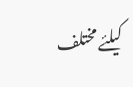کیلئے مختلف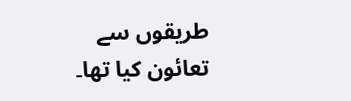طریقوں سے تعائون کیا تھا۔